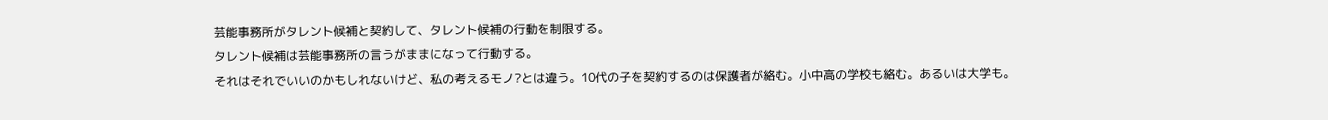芸能事務所がタレント候補と契約して、タレント候補の行動を制限する。
タレント候補は芸能事務所の言うがままになって行動する。
それはそれでいいのかもしれないけど、私の考えるモノ?とは違う。10代の子を契約するのは保護者が絡む。小中高の学校も絡む。あるいは大学も。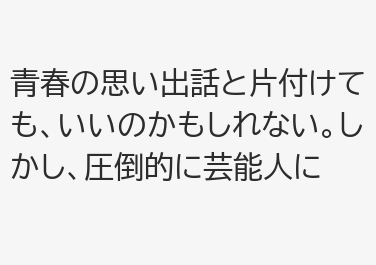青春の思い出話と片付けても、いいのかもしれない。しかし、圧倒的に芸能人に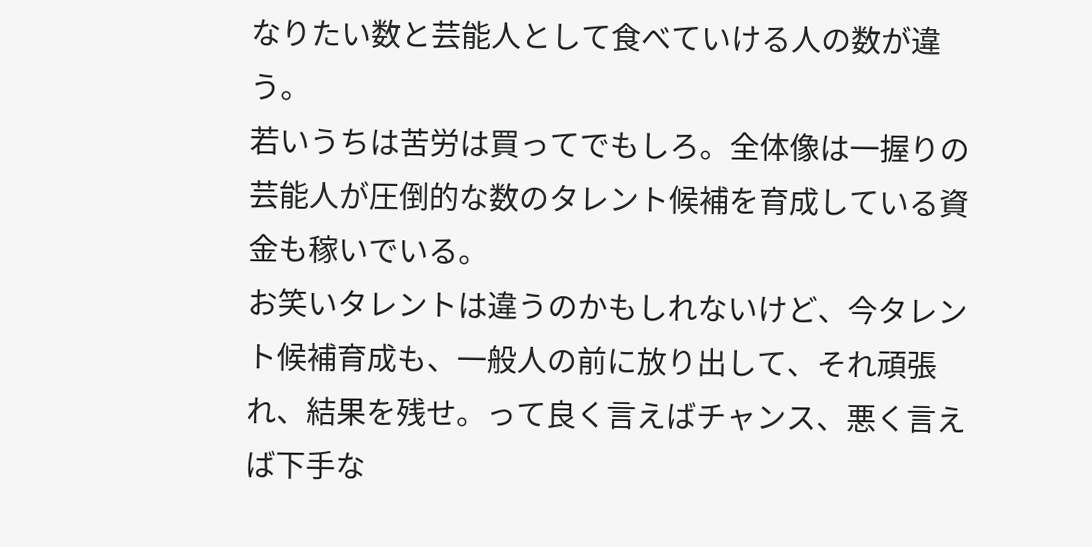なりたい数と芸能人として食べていける人の数が違う。
若いうちは苦労は買ってでもしろ。全体像は一握りの芸能人が圧倒的な数のタレント候補を育成している資金も稼いでいる。
お笑いタレントは違うのかもしれないけど、今タレント候補育成も、一般人の前に放り出して、それ頑張れ、結果を残せ。って良く言えばチャンス、悪く言えば下手な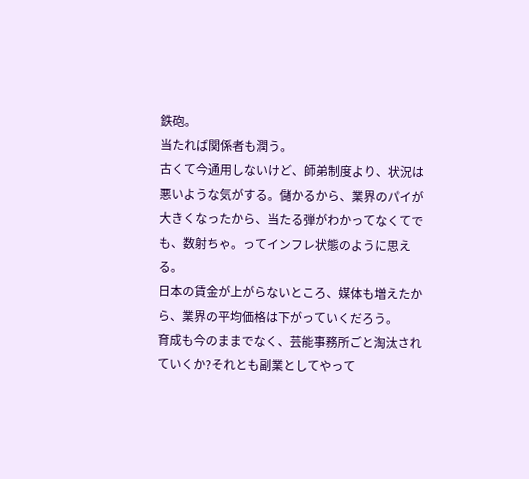鉄砲。
当たれば関係者も潤う。
古くて今通用しないけど、師弟制度より、状況は悪いような気がする。儲かるから、業界のパイが大きくなったから、当たる弾がわかってなくてでも、数射ちゃ。ってインフレ状態のように思える。
日本の賃金が上がらないところ、媒体も増えたから、業界の平均価格は下がっていくだろう。
育成も今のままでなく、芸能事務所ごと淘汰されていくか?それとも副業としてやって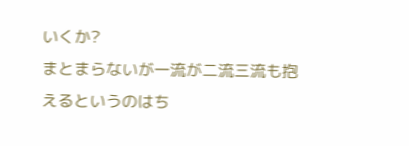いくか?
まとまらないが一流が二流三流も抱えるというのはち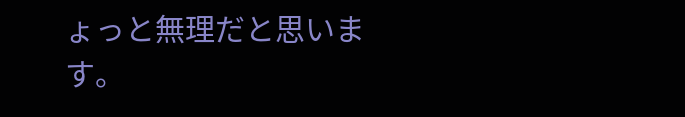ょっと無理だと思います。